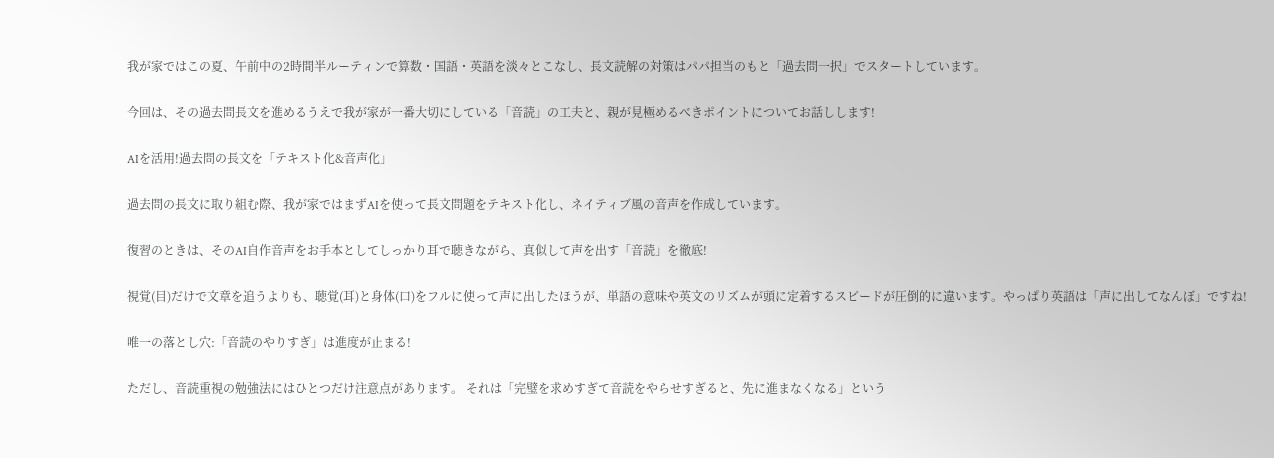我が家ではこの夏、午前中の2時間半ルーティンで算数・国語・英語を淡々とこなし、長文読解の対策はパパ担当のもと「過去問一択」でスタートしています。

今回は、その過去問長文を進めるうえで我が家が一番大切にしている「音読」の工夫と、親が見極めるべきポイントについてお話しします!

AIを活用!過去問の長文を「テキスト化&音声化」

過去問の長文に取り組む際、我が家ではまずAIを使って長文問題をテキスト化し、ネイティブ風の音声を作成しています。

復習のときは、そのAI自作音声をお手本としてしっかり耳で聴きながら、真似して声を出す「音読」を徹底!

視覚(目)だけで文章を追うよりも、聴覚(耳)と身体(口)をフルに使って声に出したほうが、単語の意味や英文のリズムが頭に定着するスピードが圧倒的に違います。やっぱり英語は「声に出してなんぼ」ですね!

唯一の落とし穴:「音読のやりすぎ」は進度が止まる!

ただし、音読重視の勉強法にはひとつだけ注意点があります。 それは「完璧を求めすぎて音読をやらせすぎると、先に進まなくなる」という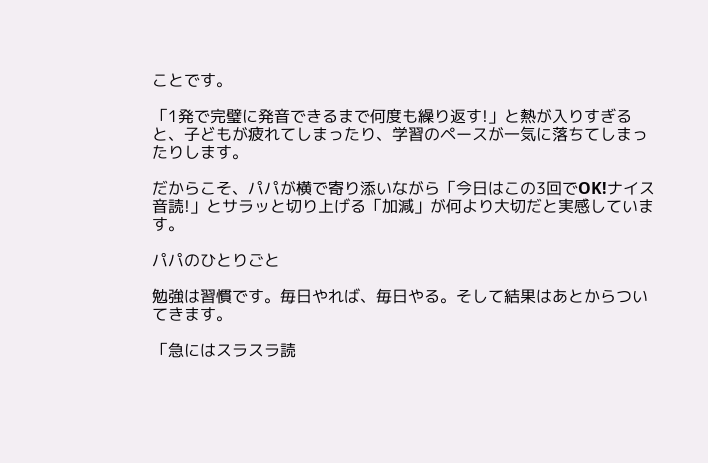ことです。

「1発で完璧に発音できるまで何度も繰り返す!」と熱が入りすぎると、子どもが疲れてしまったり、学習のペースが一気に落ちてしまったりします。

だからこそ、パパが横で寄り添いながら「今日はこの3回でOK!ナイス音読!」とサラッと切り上げる「加減」が何より大切だと実感しています。

パパのひとりごと

勉強は習慣です。毎日やれば、毎日やる。そして結果はあとからついてきます。

「急にはスラスラ読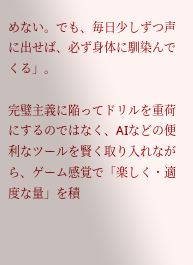めない。でも、毎日少しずつ声に出せば、必ず身体に馴染んでくる」。

完璧主義に陥ってドリルを重荷にするのではなく、AIなどの便利なツールを賢く取り入れながら、ゲーム感覚で「楽しく・適度な量」を積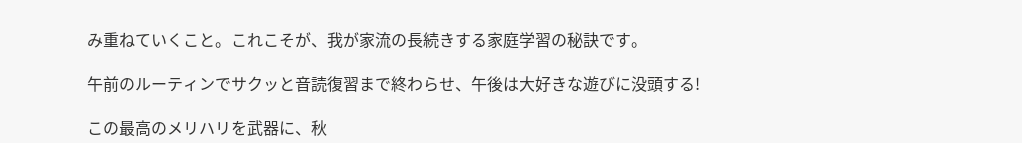み重ねていくこと。これこそが、我が家流の長続きする家庭学習の秘訣です。

午前のルーティンでサクッと音読復習まで終わらせ、午後は大好きな遊びに没頭する!

この最高のメリハリを武器に、秋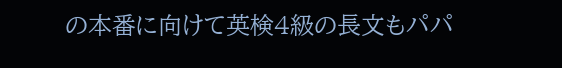の本番に向けて英検4級の長文もパパ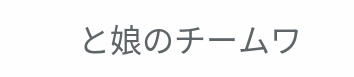と娘のチームワ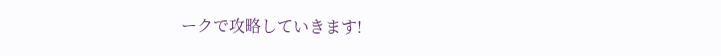ークで攻略していきます!